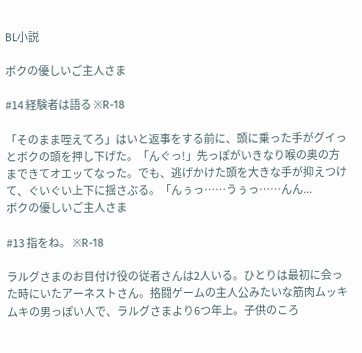BL小説

ボクの優しいご主人さま

#14 経験者は語る ※R-18

「そのまま咥えてろ」はいと返事をする前に、頭に乗った手がグイっとボクの頭を押し下げた。「んぐっ!」先っぽがいきなり喉の奥の方まできてオエッてなった。でも、逃げかけた頭を大きな手が抑えつけて、ぐいぐい上下に揺さぶる。「んぅっ……うぅっ……んん...
ボクの優しいご主人さま

#13 指をね。 ※R-18

ラルグさまのお目付け役の従者さんは2人いる。ひとりは最初に会った時にいたアーネストさん。挌闘ゲームの主人公みたいな筋肉ムッキムキの男っぽい人で、ラルグさまより6つ年上。子供のころ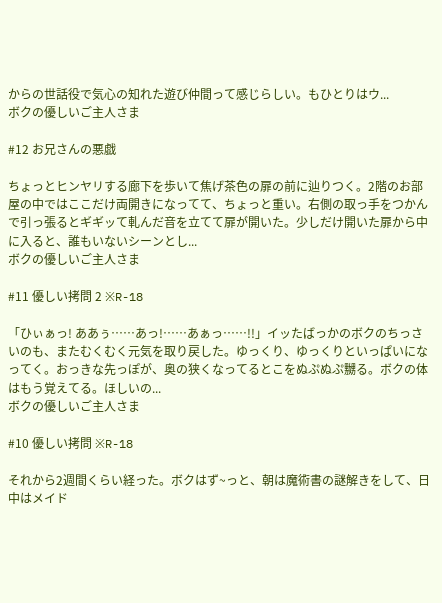からの世話役で気心の知れた遊び仲間って感じらしい。もひとりはウ...
ボクの優しいご主人さま

#12 お兄さんの悪戯

ちょっとヒンヤリする廊下を歩いて焦げ茶色の扉の前に辿りつく。2階のお部屋の中ではここだけ両開きになってて、ちょっと重い。右側の取っ手をつかんで引っ張るとギギッて軋んだ音を立てて扉が開いた。少しだけ開いた扉から中に入ると、誰もいないシーンとし...
ボクの優しいご主人さま

#11 優しい拷問 2 ※R-18

「ひぃぁっ! ああぅ……あっ!……あぁっ……!!」イッたばっかのボクのちっさいのも、またむくむく元気を取り戻した。ゆっくり、ゆっくりといっぱいになってく。おっきな先っぽが、奥の狭くなってるとこをぬぷぬぷ嬲る。ボクの体はもう覚えてる。ほしいの...
ボクの優しいご主人さま

#10 優しい拷問 ※R-18

それから2週間くらい経った。ボクはず~っと、朝は魔術書の謎解きをして、日中はメイド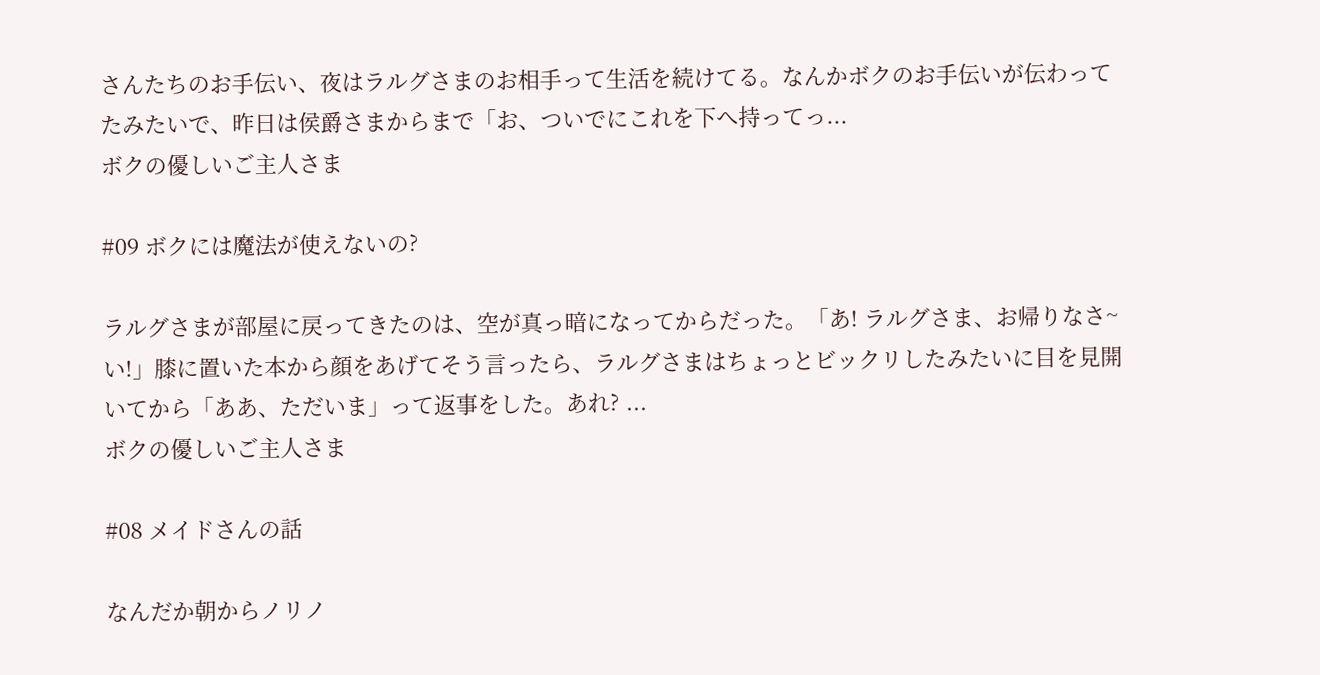さんたちのお手伝い、夜はラルグさまのお相手って生活を続けてる。なんかボクのお手伝いが伝わってたみたいで、昨日は侯爵さまからまで「お、ついでにこれを下へ持ってっ...
ボクの優しいご主人さま

#09 ボクには魔法が使えないの?

ラルグさまが部屋に戻ってきたのは、空が真っ暗になってからだった。「あ! ラルグさま、お帰りなさ~い!」膝に置いた本から顔をあげてそう言ったら、ラルグさまはちょっとビックリしたみたいに目を見開いてから「ああ、ただいま」って返事をした。あれ? ...
ボクの優しいご主人さま

#08 メイドさんの話

なんだか朝からノリノ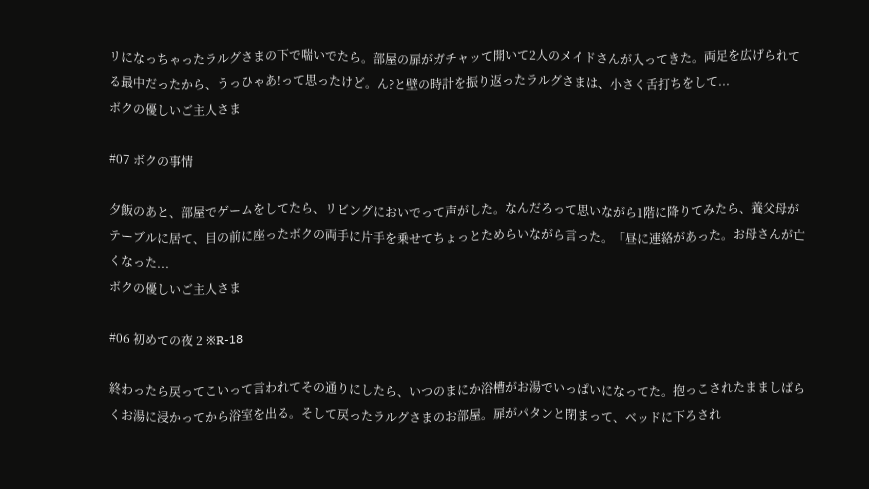リになっちゃったラルグさまの下で喘いでたら。部屋の扉がガチャッて開いて2人のメイドさんが入ってきた。両足を広げられてる最中だったから、うっひゃあ!って思ったけど。ん?と壁の時計を振り返ったラルグさまは、小さく舌打ちをして...
ボクの優しいご主人さま

#07 ボクの事情

夕飯のあと、部屋でゲームをしてたら、リビングにおいでって声がした。なんだろって思いながら1階に降りてみたら、養父母がテーブルに居て、目の前に座ったボクの両手に片手を乗せてちょっとためらいながら言った。「昼に連絡があった。お母さんが亡くなった...
ボクの優しいご主人さま

#06 初めての夜 2 ※R-18

終わったら戻ってこいって言われてその通りにしたら、いつのまにか浴槽がお湯でいっぱいになってた。抱っこされたまましばらくお湯に浸かってから浴室を出る。そして戻ったラルグさまのお部屋。扉がパタンと閉まって、ベッドに下ろされ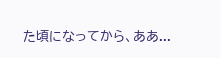た頃になってから、ああ...